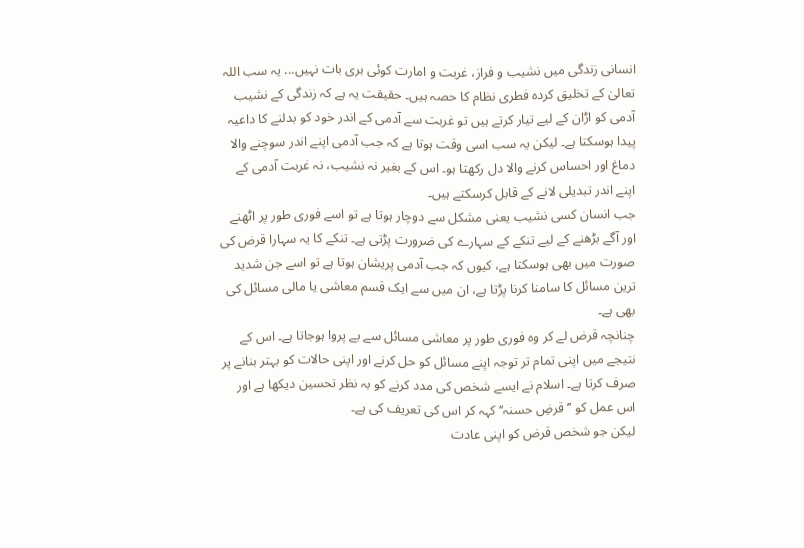انسانی زندگی میں نشیب و فراز، غربت و امارت کوئی بری بات نہیں... یہ سب اللہ تعالیٰ کے تخلیق کردہ فطری نظام کا حصہ ہیں۔ حقیقت یہ ہے کہ زندگی کے نشیب آدمی کو اڑان کے لیے تیار کرتے ہیں تو غربت سے آدمی کے اندر خود کو بدلنے کا داعیہ پیدا ہوسکتا ہے۔ لیکن یہ سب اسی وقت ہوتا ہے کہ جب آدمی اپنے اندر سوچنے والا دماغ اور احساس کرنے والا دل رکھتا ہو۔ اس کے بغیر نہ نشیب، نہ غربت آدمی کے اپنے اندر تبدیلی لانے کے قابل کرسکتے ہیں۔
جب انسان کسی نشیب یعنی مشکل سے دوچار ہوتا ہے تو اسے فوری طور پر اٹھنے اور آگے بڑھنے کے لیے تنکے کے سہارے کی ضرورت پڑتی ہے۔ تنکے کا یہ سہارا قرض کی صورت میں بھی ہوسکتا ہے، کیوں کہ جب آدمی پریشان ہوتا ہے تو اسے جن شدید ترین مسائل کا سامنا کرنا پڑتا ہے، ان میں سے ایک قسم معاشی یا مالی مسائل کی بھی ہے۔
چنانچہ قرض لے کر وہ فوری طور پر معاشی مسائل سے بے پروا ہوجاتا ہے۔ اس کے نتیجے میں اپنی تمام تر توجہ اپنے مسائل کو حل کرنے اور اپنی حالات کو بہتر بنانے پر صرف کرتا ہے۔ اسلام نے ایسے شخص کی مدد کرنے کو بہ نظر تحسین دیکھا ہے اور اس عمل کو ’’قرضِ حسنہ‘‘ کہہ کر اس کی تعریف کی ہے۔
لیکن جو شخص قرض کو اپنی عادت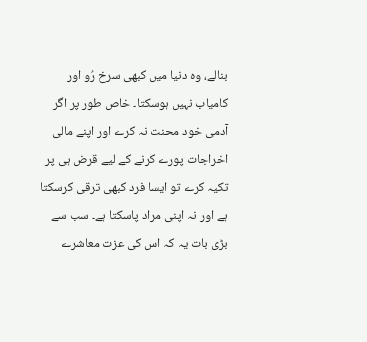بنالے، وہ دنیا میں کبھی سرخ رُو اور کامیاب نہیں ہوسکتا۔ خاص طور پر اگر آدمی خود محنت نہ کرے اور اپنے مالی اخراجات پورے کرنے کے لیے قرض ہی پر تکیہ کرے تو ایسا فرد کبھی ترقی کرسکتا ہے اور نہ اپنی مراد پاسکتا ہے۔ سب سے بڑی بات یہ کہ اس کی عزت معاشرے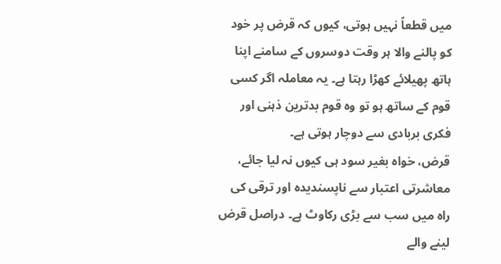میں قطعاً نہیں ہوتی، کیوں کہ قرض پر خود کو پالنے والا ہر وقت دوسروں کے سامنے اپنا ہاتھ پھیلائے کھڑا رہتا ہے۔ یہ معاملہ اگر کسی قوم کے ساتھ ہو تو وہ قوم بدترین ذہنی اور فکری بربادی سے دوچار ہوتی ہے۔
قرض، خواہ بغیر سود ہی کیوں نہ لیا جائے، معاشرتی اعتبار سے ناپسندیدہ اور ترقی کی راہ میں سب سے بڑی رکاوٹ ہے۔ دراصل قرض لینے والے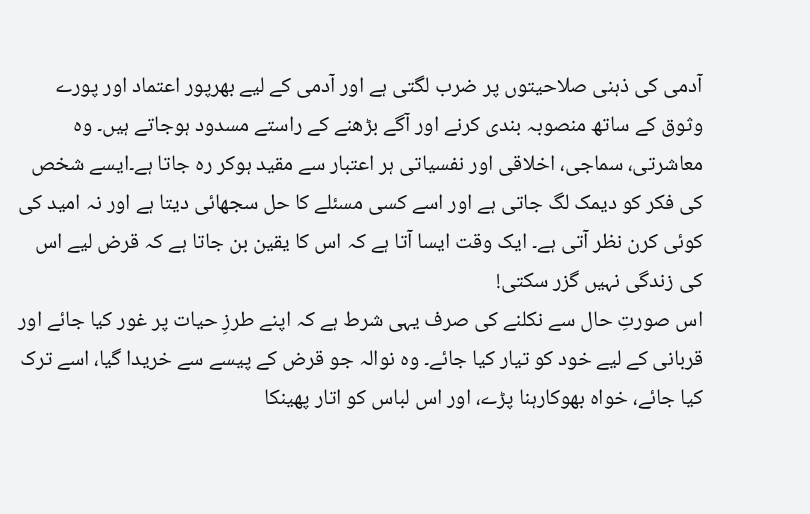آدمی کی ذہنی صلاحیتوں پر ضرب لگتی ہے اور آدمی کے لیے بھرپور اعتماد اور پورے وثوق کے ساتھ منصوبہ بندی کرنے اور آگے بڑھنے کے راستے مسدود ہوجاتے ہیں۔ وہ معاشرتی، سماجی، اخلاقی اور نفسیاتی ہر اعتبار سے مقید ہوکر رہ جاتا ہے۔ایسے شخص کی فکر کو دیمک لگ جاتی ہے اور اسے کسی مسئلے کا حل سجھائی دیتا ہے اور نہ امید کی کوئی کرن نظر آتی ہے۔ ایک وقت ایسا آتا ہے کہ اس کا یقین بن جاتا ہے کہ قرض لیے اس کی زندگی نہیں گزر سکتی!
اس صورتِ حال سے نکلنے کی صرف یہی شرط ہے کہ اپنے طرزِ حیات پر غور کیا جائے اور قربانی کے لیے خود کو تیار کیا جائے۔ وہ نوالہ جو قرض کے پیسے سے خریدا گیا، اسے ترک کیا جائے، خواہ بھوکارہنا پڑے، اور اس لباس کو اتار پھینکا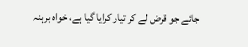جائے جو قرض لے کر تیار کرایا گیا ہے، خواہ برہنہ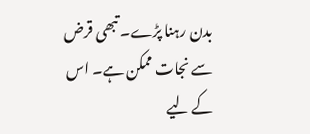بدن رہنا پڑے۔ تبھی قرض سے نجات ممکن ہے۔ اس کے لیے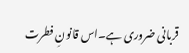قربانی ضروری ہے۔اس قانونِ فطرت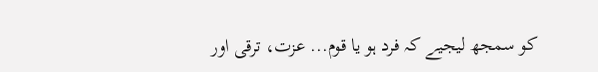کو سمجھ لیجیے کہ فرد ہو یا قوم... عزت، ترقی اور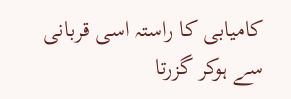کامیابی کا راستہ اسی قربانی سے ہوکر گزرتا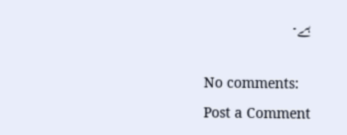ہے۔

No comments:
Post a Comment